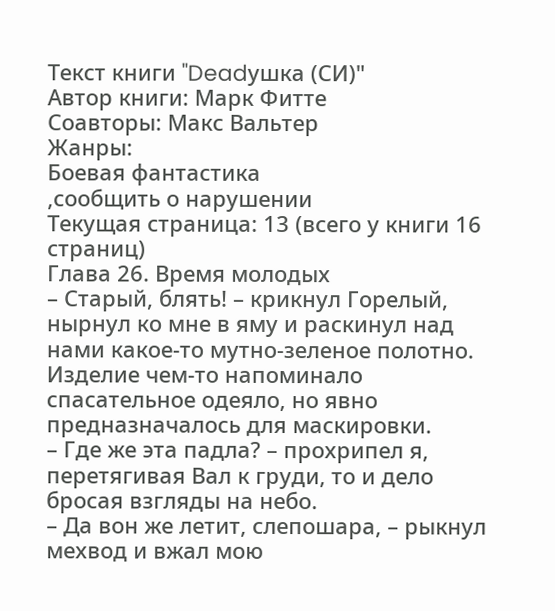Текст книги "Deadушка (СИ)"
Автор книги: Марк Фитте
Соавторы: Макс Вальтер
Жанры:
Боевая фантастика
,сообщить о нарушении
Текущая страница: 13 (всего у книги 16 страниц)
Глава 26. Время молодых
– Старый, блять! – крикнул Горелый, нырнул ко мне в яму и раскинул над нами какое-то мутно-зеленое полотно.
Изделие чем-то напоминало спасательное одеяло, но явно предназначалось для маскировки.
– Где же эта падла? – прохрипел я, перетягивая Вал к груди, то и дело бросая взгляды на небо.
– Да вон же летит, слепошара, – рыкнул мехвод и вжал мою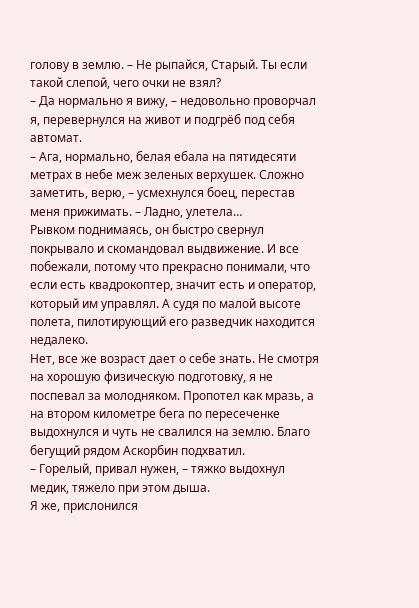голову в землю. – Не рыпайся, Старый. Ты если такой слепой, чего очки не взял?
– Да нормально я вижу, – недовольно проворчал я, перевернулся на живот и подгрёб под себя автомат.
– Ага, нормально, белая ебала на пятидесяти метрах в небе меж зеленых верхушек. Сложно заметить, верю, – усмехнулся боец, перестав меня прижимать. – Ладно, улетела…
Рывком поднимаясь, он быстро свернул покрывало и скомандовал выдвижение. И все побежали, потому что прекрасно понимали, что если есть квадрокоптер, значит есть и оператор, который им управлял. А судя по малой высоте полета, пилотирующий его разведчик находится недалеко.
Нет, все же возраст дает о себе знать. Не смотря на хорошую физическую подготовку, я не поспевал за молодняком. Пропотел как мразь, а на втором километре бега по пересеченке выдохнулся и чуть не свалился на землю. Благо бегущий рядом Аскорбин подхватил.
– Горелый, привал нужен, – тяжко выдохнул медик, тяжело при этом дыша.
Я же, прислонился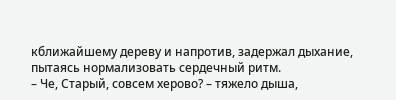кближайшему дереву и напротив, задержал дыхание, пытаясь нормализовать сердечный ритм.
– Че, Старый, совсем херово? – тяжело дыша,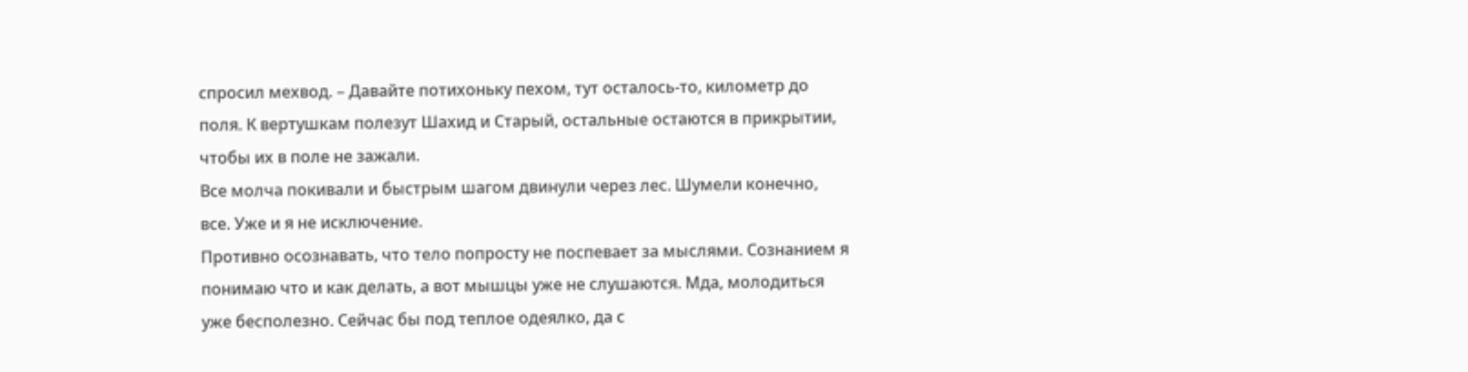спросил мехвод. – Давайте потихоньку пехом, тут осталось-то, километр до поля. К вертушкам полезут Шахид и Старый, остальные остаются в прикрытии, чтобы их в поле не зажали.
Все молча покивали и быстрым шагом двинули через лес. Шумели конечно, все. Уже и я не исключение.
Противно осознавать, что тело попросту не поспевает за мыслями. Сознанием я понимаю что и как делать, а вот мышцы уже не слушаются. Мда, молодиться уже бесполезно. Сейчас бы под теплое одеялко, да с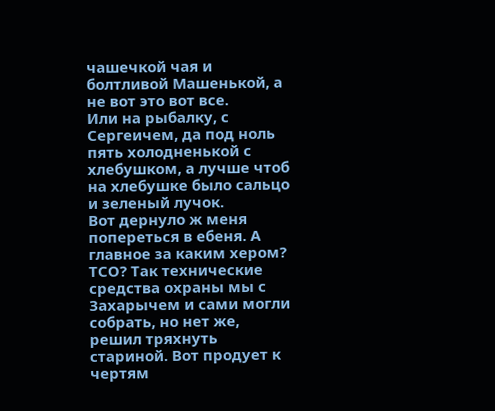чашечкой чая и болтливой Машенькой, а не вот это вот все.
Или на рыбалку, с Сергеичем, да под ноль пять холодненькой с хлебушком, а лучше чтоб на хлебушке было сальцо и зеленый лучок.
Вот дернуло ж меня попереться в ебеня. А главное за каким хером?
ТСО? Так технические средства охраны мы с Захарычем и сами могли собрать, но нет же, решил тряхнуть стариной. Вот продует к чертям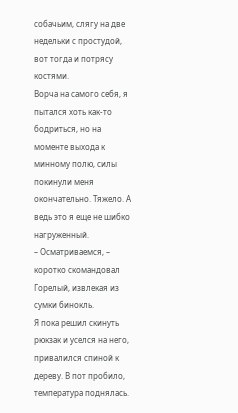собачьим, слягу на две недельки с простудой, вот тогда и потрясу костями.
Ворча на самого себя, я пытался хоть как-то бодриться, но на моменте выхода к минному полю, силы покинули меня окончательно. Тяжело. А ведь это я еще не шибко нагруженный.
– Осматриваемся, – коротко скомандовал Горелый, извлекая из сумки бинокль.
Я пока решил скинуть рюкзак и уселся на него, привалился спиной к дереву. В пот пробило, температура поднялась.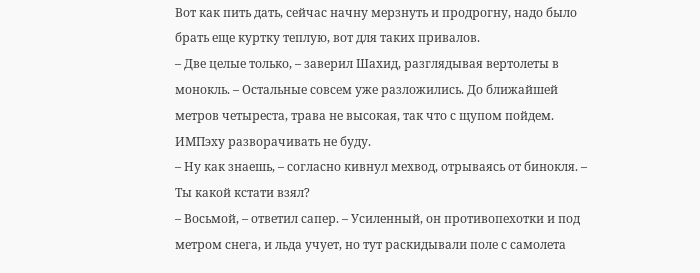Вот как пить дать, сейчас начну мерзнуть и продрогну, надо было брать еще куртку теплую, вот для таких привалов.
– Две целые только, – заверил Шахид, разглядывая вертолеты в монокль. – Остальные совсем уже разложились. До ближайшей метров четыреста, трава не высокая, так что с щупом пойдем. ИМПэху разворачивать не буду.
– Ну как знаешь, – согласно кивнул мехвод, отрываясь от бинокля. – Ты какой кстати взял?
– Восьмой, – ответил сапер. – Усиленный, он противопехотки и под метром снега, и льда учует, но тут раскидывали поле с самолета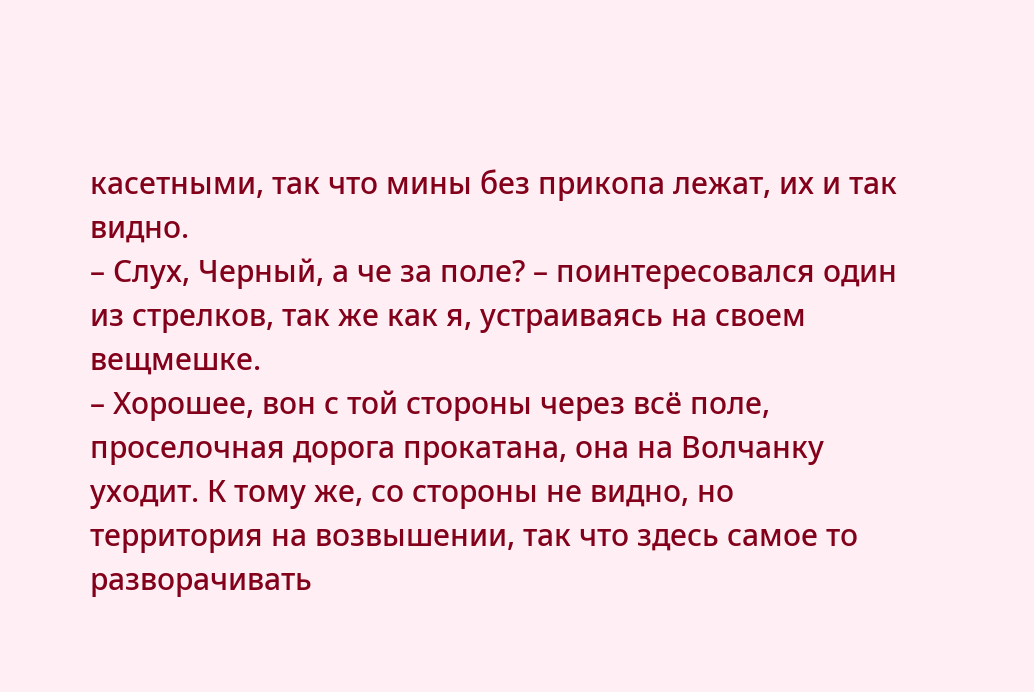касетными, так что мины без прикопа лежат, их и так видно.
– Слух, Черный, а че за поле? – поинтересовался один из стрелков, так же как я, устраиваясь на своем вещмешке.
– Хорошее, вон с той стороны через всё поле, проселочная дорога прокатана, она на Волчанку уходит. К тому же, со стороны не видно, но территория на возвышении, так что здесь самое то разворачивать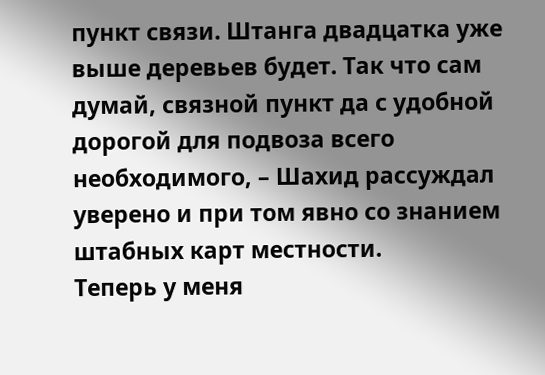пункт связи. Штанга двадцатка уже выше деревьев будет. Так что сам думай, связной пункт да с удобной дорогой для подвоза всего необходимого, – Шахид рассуждал уверено и при том явно со знанием штабных карт местности.
Теперь у меня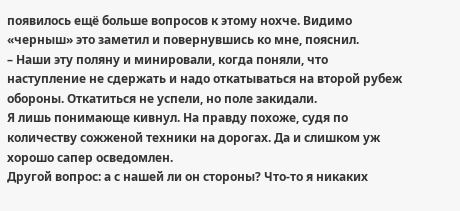появилось ещё больше вопросов к этому нохче. Видимо «черныш» это заметил и повернувшись ко мне, пояснил.
– Наши эту поляну и минировали, когда поняли, что наступление не сдержать и надо откатываться на второй рубеж обороны. Откатиться не успели, но поле закидали.
Я лишь понимающе кивнул. На правду похоже, судя по количеству сожженой техники на дорогах. Да и слишком уж хорошо сапер осведомлен.
Другой вопрос: а с нашей ли он стороны? Что-то я никаких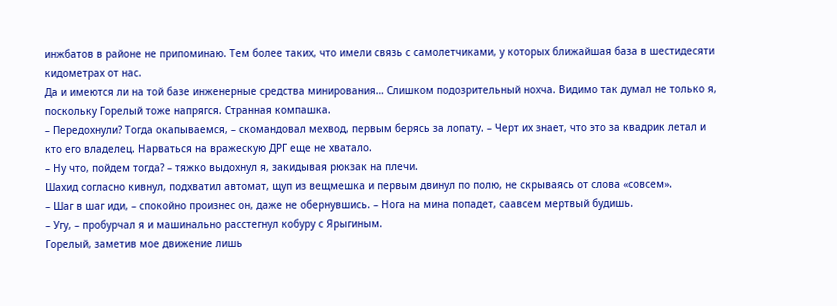инжбатов в районе не припоминаю. Тем более таких, что имели связь с самолетчиками, у которых ближайшая база в шестидесяти кидометрах от нас.
Да и имеются ли на той базе инженерные средства минирования… Слишком подозрительный нохча. Видимо так думал не только я, поскольку Горелый тоже напрягся. Странная компашка.
– Передохнули? Тогда окапываемся, – скомандовал мехвод, первым берясь за лопату. – Черт их знает, что это за квадрик летал и кто его владелец. Нарваться на вражескую ДРГ еще не хватало.
– Ну что, пойдем тогда? – тяжко выдохнул я, закидывая рюкзак на плечи.
Шахид согласно кивнул, подхватил автомат, щуп из вещмешка и первым двинул по полю, не скрываясь от слова «совсем».
– Шаг в шаг иди, – спокойно произнес он, даже не обернувшись. – Нога на мина попадет, саавсем мертвый будишь.
– Угу, – пробурчал я и машинально расстегнул кобуру с Ярыгиным.
Горелый, заметив мое движение лишь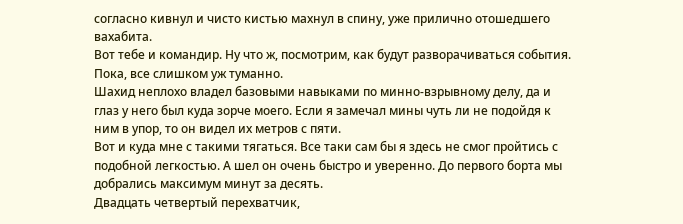согласно кивнул и чисто кистью махнул в спину, уже прилично отошедшего вахабита.
Вот тебе и командир. Ну что ж, посмотрим, как будут разворачиваться события. Пока, все слишком уж туманно.
Шахид неплохо владел базовыми навыками по минно-взрывному делу, да и глаз у него был куда зорче моего. Если я замечал мины чуть ли не подойдя к ним в упор, то он видел их метров с пяти.
Вот и куда мне с такими тягаться. Все таки сам бы я здесь не смог пройтись с подобной легкостью. А шел он очень быстро и уверенно. До первого борта мы добрались максимум минут за десять.
Двадцать четвертый перехватчик,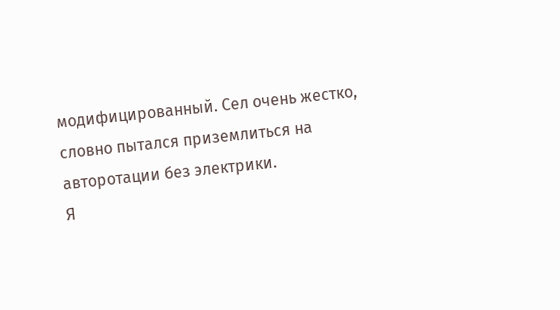модифицированный. Сел очень жестко, словно пытался приземлиться на авторотации без электрики.
Я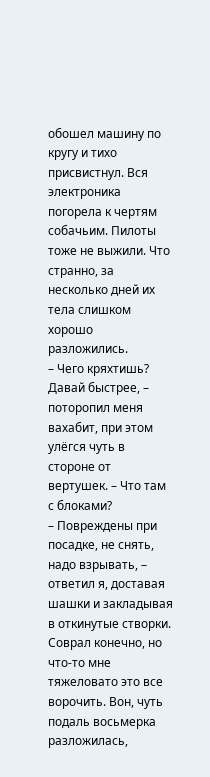обошел машину по кругу и тихо присвистнул. Вся электроника погорела к чертям собачьим. Пилоты тоже не выжили. Что странно, за несколько дней их тела слишком хорошо разложились.
– Чего кряхтишь? Давай быстрее, – поторопил меня вахабит, при этом улёгся чуть в стороне от вертушек. – Что там с блоками?
– Повреждены при посадке, не снять, надо взрывать, – ответил я, доставая шашки и закладывая в откинутые створки.
Соврал конечно, но что-то мне тяжеловато это все ворочить. Вон, чуть подаль восьмерка разложилась,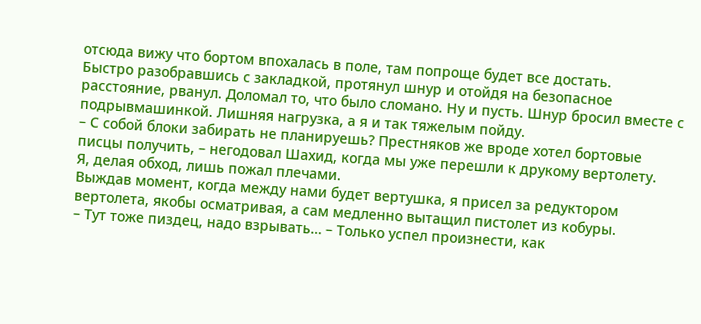отсюда вижу что бортом впохалась в поле, там попроще будет все достать.
Быстро разобравшись с закладкой, протянул шнур и отойдя на безопасное расстояние, рванул. Доломал то, что было сломано. Ну и пусть. Шнур бросил вместе с подрывмашинкой. Лишняя нагрузка, а я и так тяжелым пойду.
– С собой блоки забирать не планируешь? Престняков же вроде хотел бортовые писцы получить, – негодовал Шахид, когда мы уже перешли к друкому вертолету.
Я, делая обход, лишь пожал плечами.
Выждав момент, когда между нами будет вертушка, я присел за редуктором вертолета, якобы осматривая, а сам медленно вытащил пистолет из кобуры.
– Тут тоже пиздец, надо взрывать… – Только успел произнести, как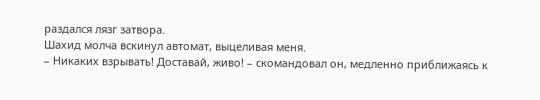раздался лязг затвора.
Шахид молча вскинул автомат, выцеливая меня.
– Никаких взрывать! Доставай, живо! – скомандовал он, медленно приближаясь к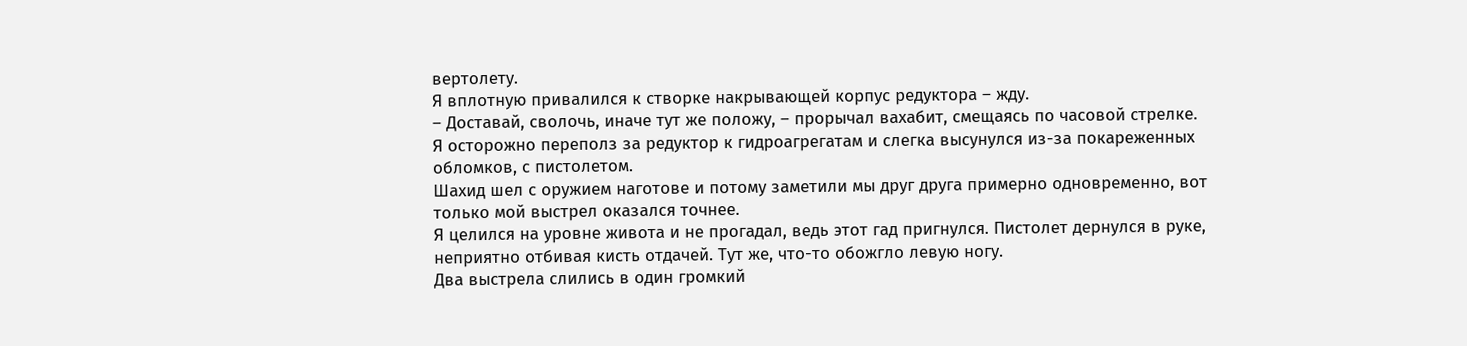вертолету.
Я вплотную привалился к створке накрывающей корпус редуктора – жду.
– Доставай, сволочь, иначе тут же положу, – прорычал вахабит, смещаясь по часовой стрелке.
Я осторожно переполз за редуктор к гидроагрегатам и слегка высунулся из-за покареженных обломков, с пистолетом.
Шахид шел с оружием наготове и потому заметили мы друг друга примерно одновременно, вот только мой выстрел оказался точнее.
Я целился на уровне живота и не прогадал, ведь этот гад пригнулся. Пистолет дернулся в руке, неприятно отбивая кисть отдачей. Тут же, что-то обожгло левую ногу.
Два выстрела слились в один громкий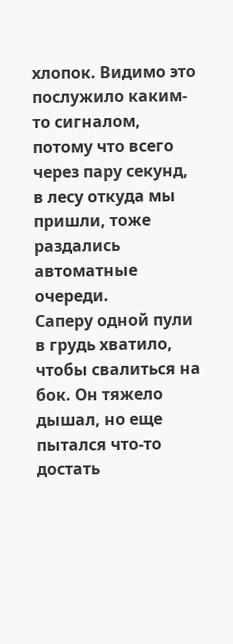хлопок. Видимо это послужило каким-то сигналом, потому что всего через пару секунд, в лесу откуда мы пришли, тоже раздались автоматные очереди.
Саперу одной пули в грудь хватило, чтобы свалиться на бок. Он тяжело дышал, но еще пытался что-то достать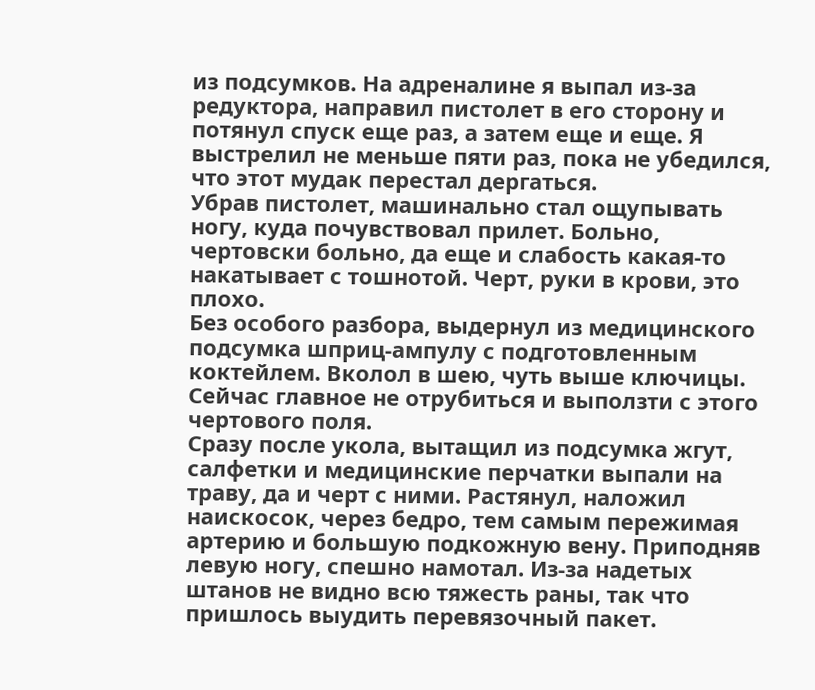из подсумков. На адреналине я выпал из-за редуктора, направил пистолет в его сторону и потянул спуск еще раз, а затем еще и еще. Я выстрелил не меньше пяти раз, пока не убедился, что этот мудак перестал дергаться.
Убрав пистолет, машинально стал ощупывать ногу, куда почувствовал прилет. Больно, чертовски больно, да еще и слабость какая-то накатывает с тошнотой. Черт, руки в крови, это плохо.
Без особого разбора, выдернул из медицинского подсумка шприц-ампулу с подготовленным коктейлем. Вколол в шею, чуть выше ключицы. Сейчас главное не отрубиться и выползти с этого чертового поля.
Сразу после укола, вытащил из подсумка жгут, салфетки и медицинские перчатки выпали на траву, да и черт с ними. Растянул, наложил наискосок, через бедро, тем самым пережимая артерию и большую подкожную вену. Приподняв левую ногу, спешно намотал. Из-за надетых штанов не видно всю тяжесть раны, так что пришлось выудить перевязочный пакет.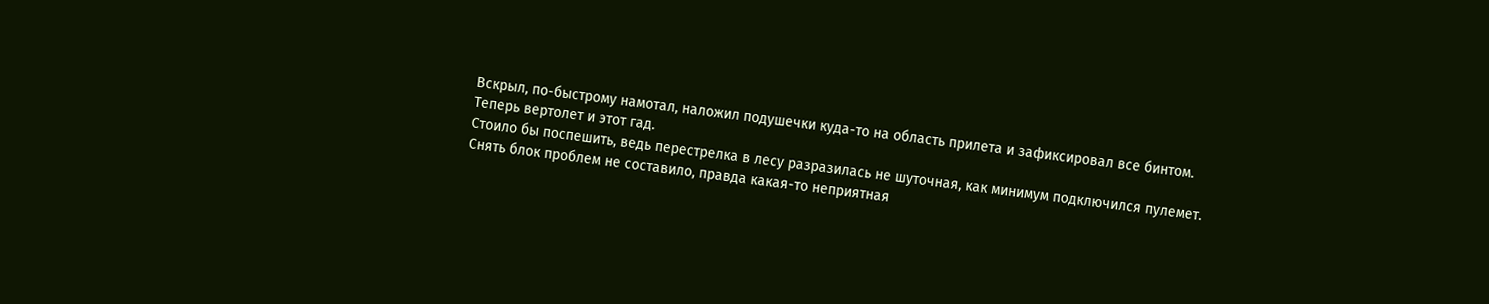Вскрыл, по-быстрому намотал, наложил подушечки куда-то на область прилета и зафиксировал все бинтом.
Теперь вертолет и этот гад.
Стоило бы поспешить, ведь перестрелка в лесу разразилась не шуточная, как минимум подключился пулемет.
Снять блок проблем не составило, правда какая-то неприятная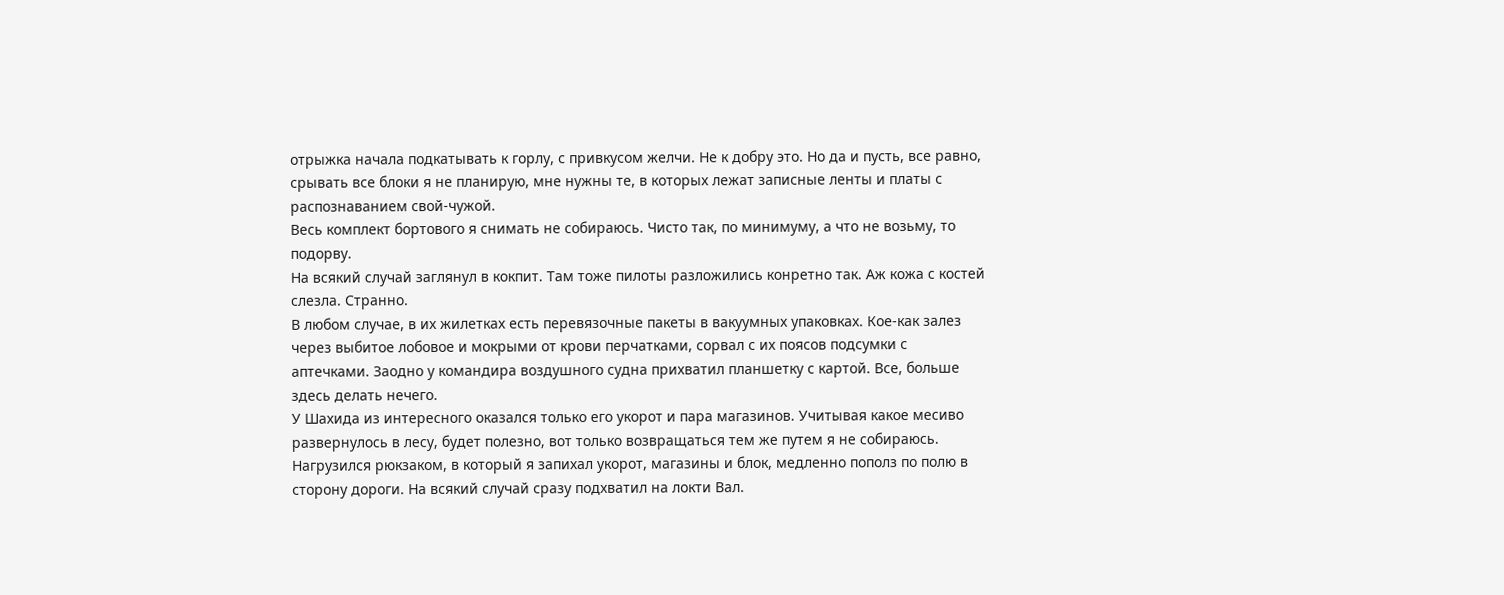отрыжка начала подкатывать к горлу, с привкусом желчи. Не к добру это. Но да и пусть, все равно, срывать все блоки я не планирую, мне нужны те, в которых лежат записные ленты и платы с распознаванием свой-чужой.
Весь комплект бортового я снимать не собираюсь. Чисто так, по минимуму, а что не возьму, то подорву.
На всякий случай заглянул в кокпит. Там тоже пилоты разложились конретно так. Аж кожа с костей слезла. Странно.
В любом случае, в их жилетках есть перевязочные пакеты в вакуумных упаковках. Кое-как залез через выбитое лобовое и мокрыми от крови перчатками, сорвал с их поясов подсумки с аптечками. Заодно у командира воздушного судна прихватил планшетку с картой. Все, больше здесь делать нечего.
У Шахида из интересного оказался только его укорот и пара магазинов. Учитывая какое месиво развернулось в лесу, будет полезно, вот только возвращаться тем же путем я не собираюсь.
Нагрузился рюкзаком, в который я запихал укорот, магазины и блок, медленно пополз по полю в сторону дороги. На всякий случай сразу подхватил на локти Вал.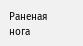Раненая нога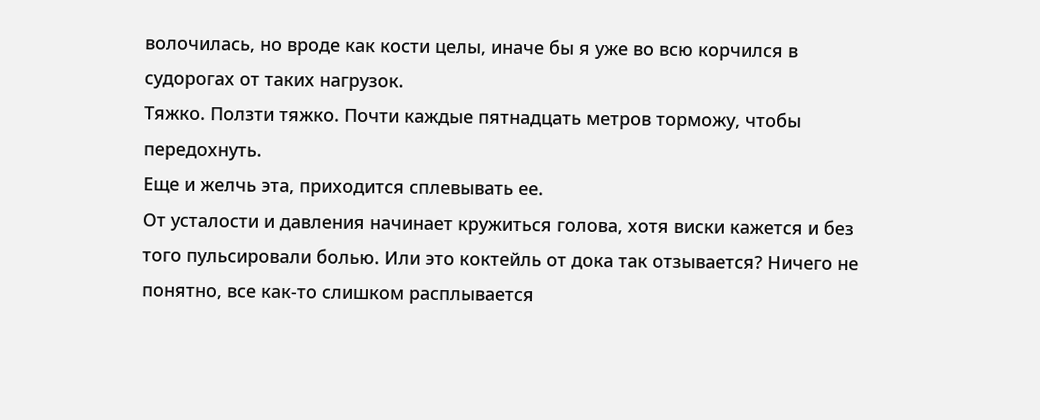волочилась, но вроде как кости целы, иначе бы я уже во всю корчился в судорогах от таких нагрузок.
Тяжко. Ползти тяжко. Почти каждые пятнадцать метров торможу, чтобы передохнуть.
Еще и желчь эта, приходится сплевывать ее.
От усталости и давления начинает кружиться голова, хотя виски кажется и без того пульсировали болью. Или это коктейль от дока так отзывается? Ничего не понятно, все как-то слишком расплывается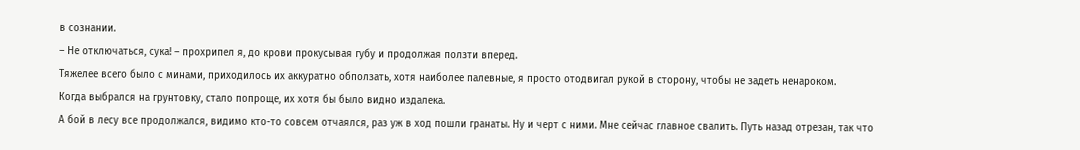в сознании.
– Не отключаться, сука! – прохрипел я, до крови прокусывая губу и продолжая ползти вперед.
Тяжелее всего было с минами, приходилось их аккуратно обползать, хотя наиболее палевные, я просто отодвигал рукой в сторону, чтобы не задеть ненароком.
Когда выбрался на грунтовку, стало попроще, их хотя бы было видно издалека.
А бой в лесу все продолжался, видимо кто-то совсем отчаялся, раз уж в ход пошли гранаты. Ну и черт с ними. Мне сейчас главное свалить. Путь назад отрезан, так что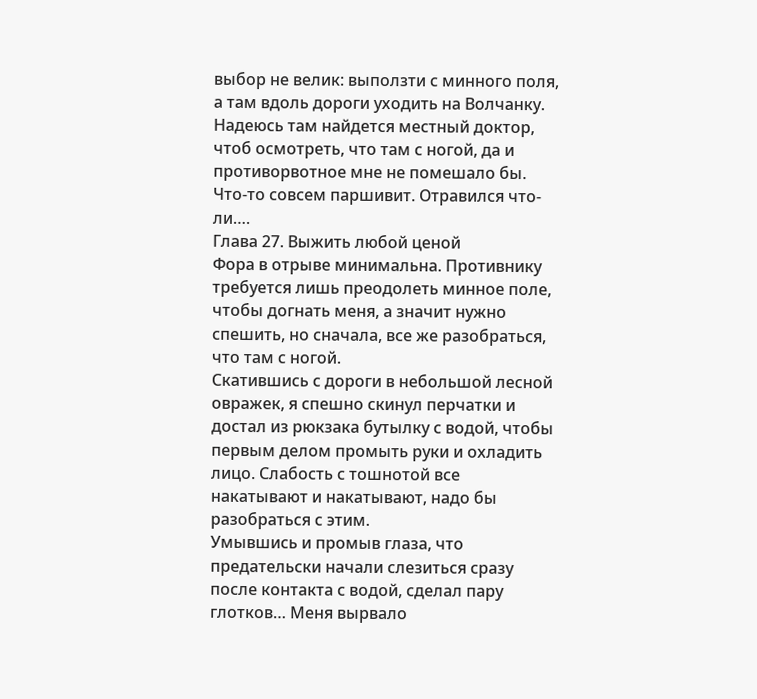выбор не велик: выползти с минного поля, а там вдоль дороги уходить на Волчанку.
Надеюсь там найдется местный доктор, чтоб осмотреть, что там с ногой, да и противорвотное мне не помешало бы. Что-то совсем паршивит. Отравился что-ли….
Глава 27. Выжить любой ценой
Фора в отрыве минимальна. Противнику требуется лишь преодолеть минное поле, чтобы догнать меня, а значит нужно спешить, но сначала, все же разобраться, что там с ногой.
Скатившись с дороги в небольшой лесной овражек, я спешно скинул перчатки и достал из рюкзака бутылку с водой, чтобы первым делом промыть руки и охладить лицо. Слабость с тошнотой все накатывают и накатывают, надо бы разобраться с этим.
Умывшись и промыв глаза, что предательски начали слезиться сразу после контакта с водой, сделал пару глотков… Меня вырвало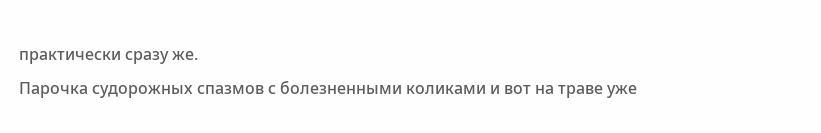практически сразу же.
Парочка судорожных спазмов с болезненными коликами и вот на траве уже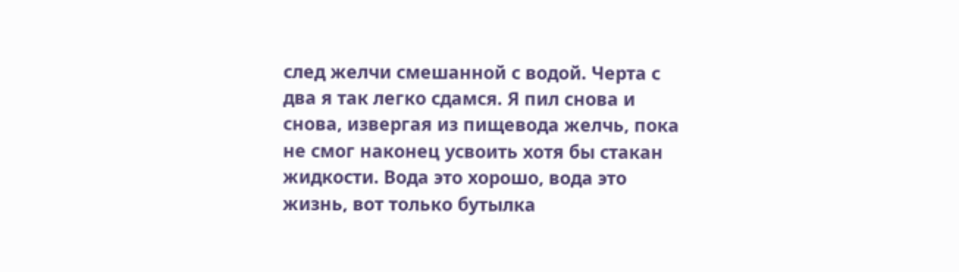след желчи смешанной с водой. Черта с два я так легко сдамся. Я пил снова и снова, извергая из пищевода желчь, пока не смог наконец усвоить хотя бы стакан жидкости. Вода это хорошо, вода это жизнь, вот только бутылка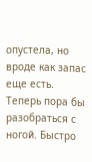опустела, но вроде как запас еще есть.
Теперь пора бы разобраться с ногой. Быстро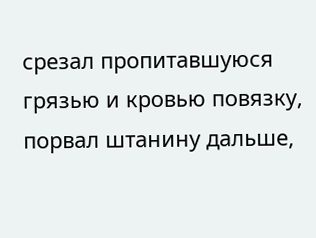срезал пропитавшуюся грязью и кровью повязку, порвал штанину дальше,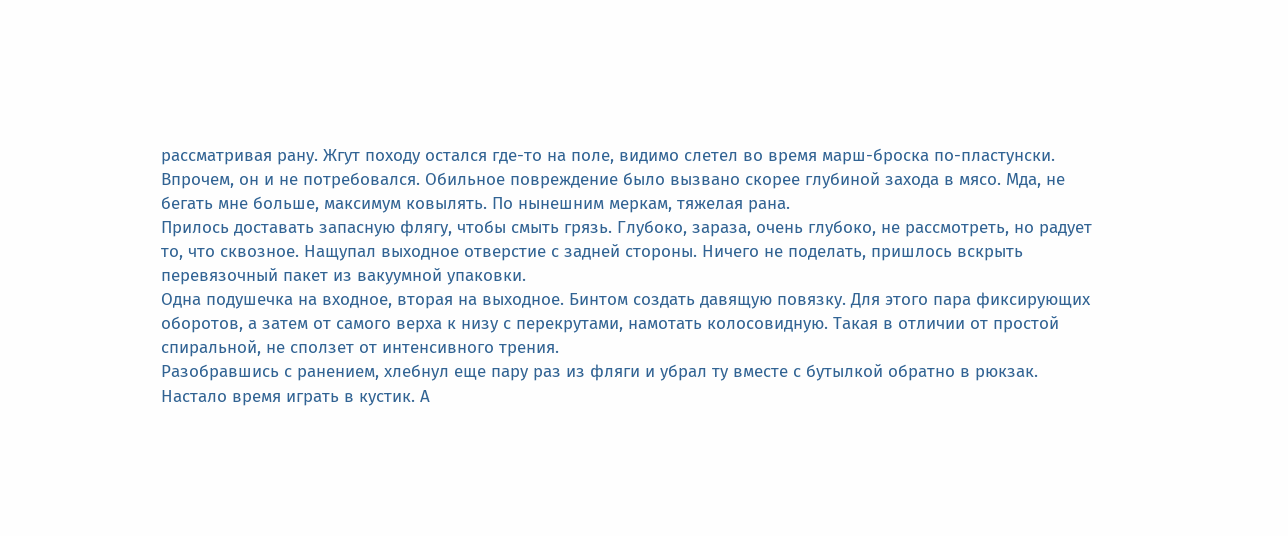рассматривая рану. Жгут походу остался где-то на поле, видимо слетел во время марш-броска по-пластунски.
Впрочем, он и не потребовался. Обильное повреждение было вызвано скорее глубиной захода в мясо. Мда, не бегать мне больше, максимум ковылять. По нынешним меркам, тяжелая рана.
Прилось доставать запасную флягу, чтобы смыть грязь. Глубоко, зараза, очень глубоко, не рассмотреть, но радует то, что сквозное. Нащупал выходное отверстие с задней стороны. Ничего не поделать, пришлось вскрыть перевязочный пакет из вакуумной упаковки.
Одна подушечка на входное, вторая на выходное. Бинтом создать давящую повязку. Для этого пара фиксирующих оборотов, а затем от самого верха к низу с перекрутами, намотать колосовидную. Такая в отличии от простой спиральной, не сползет от интенсивного трения.
Разобравшись с ранением, хлебнул еще пару раз из фляги и убрал ту вместе с бутылкой обратно в рюкзак. Настало время играть в кустик. А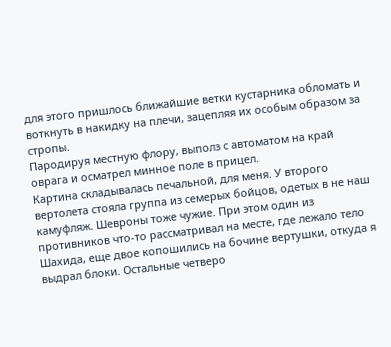для этого пришлось ближайшие ветки кустарника обломать и воткнуть в накидку на плечи, зацепляя их особым образом за стропы.
Пародируя местную флору, выполз с автоматом на край оврага и осматрел минное поле в прицел.
Картина складывалась печальной, для меня. У второго вертолета стояла группа из семерых бойцов, одетых в не наш камуфляж. Шевроны тоже чужие. При этом один из противников что-то рассматривал на месте, где лежало тело Шахида, еще двое копошились на бочине вертушки, откуда я выдрал блоки. Остальные четверо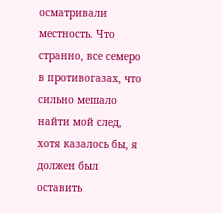осматривали местность. Что странно, все семеро в противогазах, что сильно мешало найти мой след, хотя казалось бы, я должен был оставить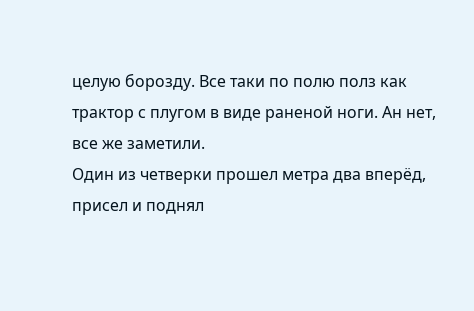целую борозду. Все таки по полю полз как трактор с плугом в виде раненой ноги. Ан нет, все же заметили.
Один из четверки прошел метра два вперёд, присел и поднял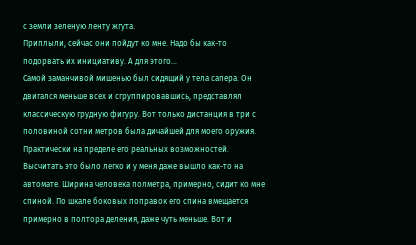с земли зеленую ленту жгута.
Приплыли, сейчас они пойдут ко мне. Надо бы как-то подорвать их инициативу. А для этого…
Самой заманчивой мишенью был сидящий у тела сапера. Он двигался меньше всех и сгруппировавшись, представлял классическую грудную фигуру. Вот только дистанция в три с половиной сотни метров была дичайшей для моего оружия. Практически на пределе его реальных возможностей.
Высчитать это было легко и у меня даже вышло как-то на автомате. Ширина человека полметра, примерно, сидит ко мне спиной. По шкале боковых поправок его спина вмещается примерно в полтора деления, даже чуть меньше. Вот и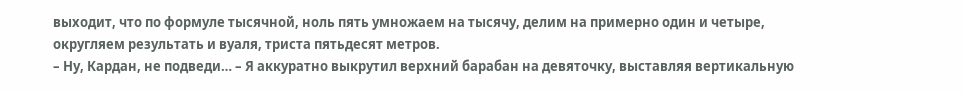выходит, что по формуле тысячной, ноль пять умножаем на тысячу, делим на примерно один и четыре, округляем результать и вуаля, триста пятьдесят метров.
– Ну, Кардан, не подведи… – Я аккуратно выкрутил верхний барабан на девяточку, выставляя вертикальную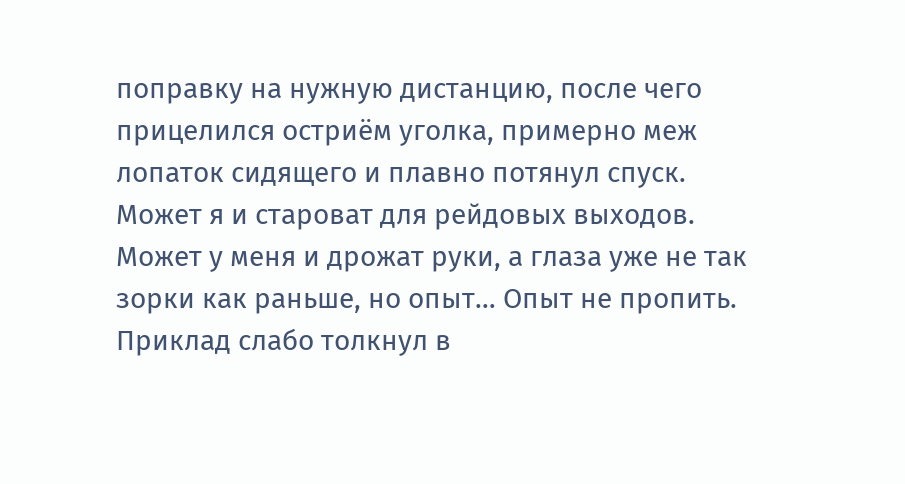поправку на нужную дистанцию, после чего прицелился остриём уголка, примерно меж лопаток сидящего и плавно потянул спуск.
Может я и староват для рейдовых выходов. Может у меня и дрожат руки, а глаза уже не так зорки как раньше, но опыт… Опыт не пропить. Приклад слабо толкнул в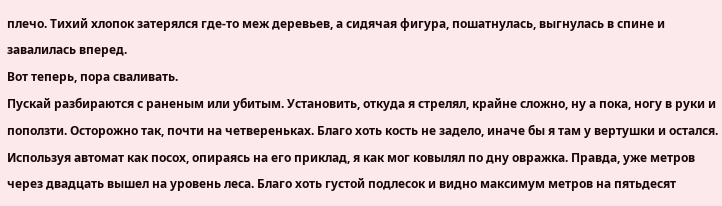плечо. Тихий хлопок затерялся где-то меж деревьев, а сидячая фигура, пошатнулась, выгнулась в спине и завалилась вперед.
Вот теперь, пора сваливать.
Пускай разбираются с раненым или убитым. Установить, откуда я стрелял, крайне сложно, ну а пока, ногу в руки и поползти. Осторожно так, почти на четвереньках. Благо хоть кость не задело, иначе бы я там у вертушки и остался.
Используя автомат как посох, опираясь на его приклад, я как мог ковылял по дну овражка. Правда, уже метров через двадцать вышел на уровень леса. Благо хоть густой подлесок и видно максимум метров на пятьдесят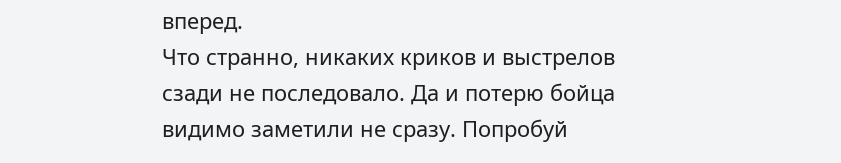вперед.
Что странно, никаких криков и выстрелов сзади не последовало. Да и потерю бойца видимо заметили не сразу. Попробуй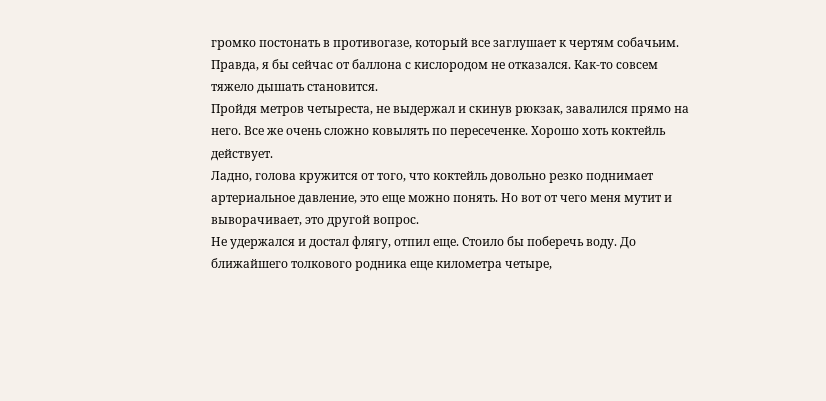громко постонать в противогазе, который все заглушает к чертям собачьим. Правда, я бы сейчас от баллона с кислородом не отказался. Как-то совсем тяжело дышать становится.
Пройдя метров четыреста, не выдержал и скинув рюкзак, завалился прямо на него. Все же очень сложно ковылять по пересеченке. Хорошо хоть коктейль действует.
Ладно, голова кружится от того, что коктейль довольно резко поднимает артериальное давление, это еще можно понять. Но вот от чего меня мутит и выворачивает, это другой вопрос.
Не удержался и достал флягу, отпил еще. Стоило бы поберечь воду. До ближайшего толкового родника еще километра четыре,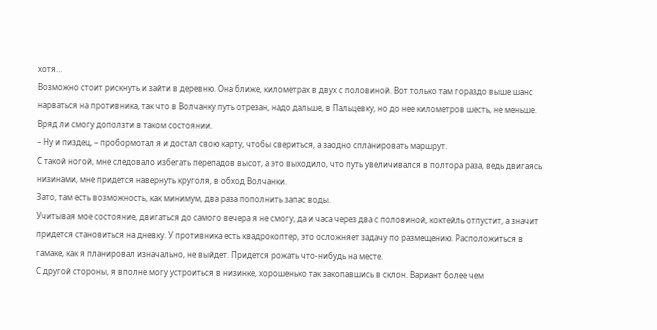хотя…
Возможно стоит рискнуть и зайти в деревню. Она ближе, километрах в двух с половиной. Вот только там гораздо выше шанс нарваться на противника, так что в Волчанку путь отрезан, надо дальше, в Пальцевку, но до нее километров шесть, не меньше. Вряд ли смогу доползти в таком состоянии.
– Ну и пиздец, – пробормотал я и достал свою карту, чтобы свериться, а заодно спланировать маршрут.
С такой ногой, мне следовало избегать перепадов высот, а это выходило, что путь увеличивался в полтора раза, ведь двигаясь низинами, мне придется навернуть круголя, в обход Волчанки.
Зато, там есть возможность, как минимум, два раза пополнить запас воды.
Учитывая мое состояние, двигаться до самого вечера я не смогу, да и часа через два с половиной, коктейль отпустит, а значит придется становиться на дневку. У противника есть квадрокоптер, это осложняет задачу по размещению. Расположиться в гамаке, как я планировал изначально, не выйдет. Придется рожать что-нибудь на месте.
С другой стороны, я вполне могу устроиться в низинке, хорошенько так закопавшись в склон. Вариант более чем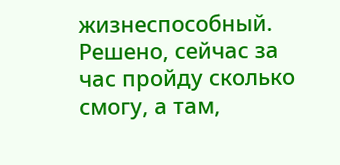жизнеспособный. Решено, сейчас за час пройду сколько смогу, а там,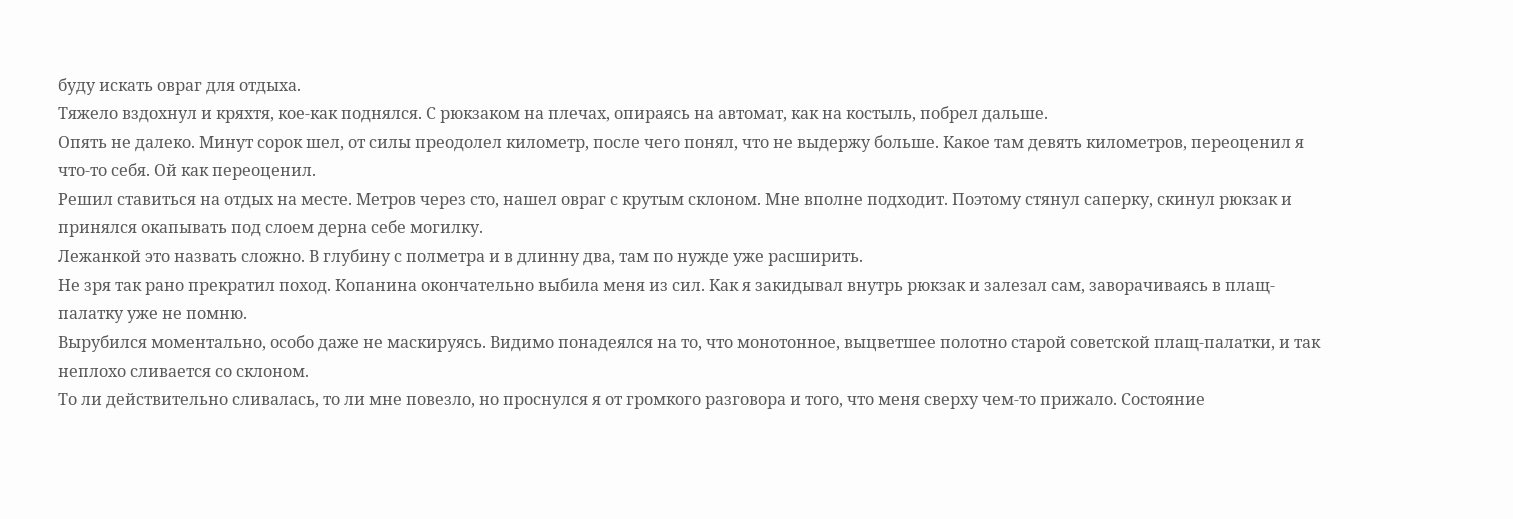буду искать овраг для отдыха.
Тяжело вздохнул и кряхтя, кое-как поднялся. С рюкзаком на плечах, опираясь на автомат, как на костыль, побрел дальше.
Опять не далеко. Минут сорок шел, от силы преодолел километр, после чего понял, что не выдержу больше. Какое там девять километров, переоценил я что-то себя. Ой как переоценил.
Решил ставиться на отдых на месте. Метров через сто, нашел овраг с крутым склоном. Мне вполне подходит. Поэтому стянул саперку, скинул рюкзак и принялся окапывать под слоем дерна себе могилку.
Лежанкой это назвать сложно. В глубину с полметра и в длинну два, там по нужде уже расширить.
Не зря так рано прекратил поход. Копанина окончательно выбила меня из сил. Как я закидывал внутрь рюкзак и залезал сам, заворачиваясь в плащ-палатку уже не помню.
Вырубился моментально, особо даже не маскируясь. Видимо понадеялся на то, что монотонное, выцветшее полотно старой советской плащ-палатки, и так неплохо сливается со склоном.
То ли действительно сливалась, то ли мне повезло, но проснулся я от громкого разговора и того, что меня сверху чем-то прижало. Состояние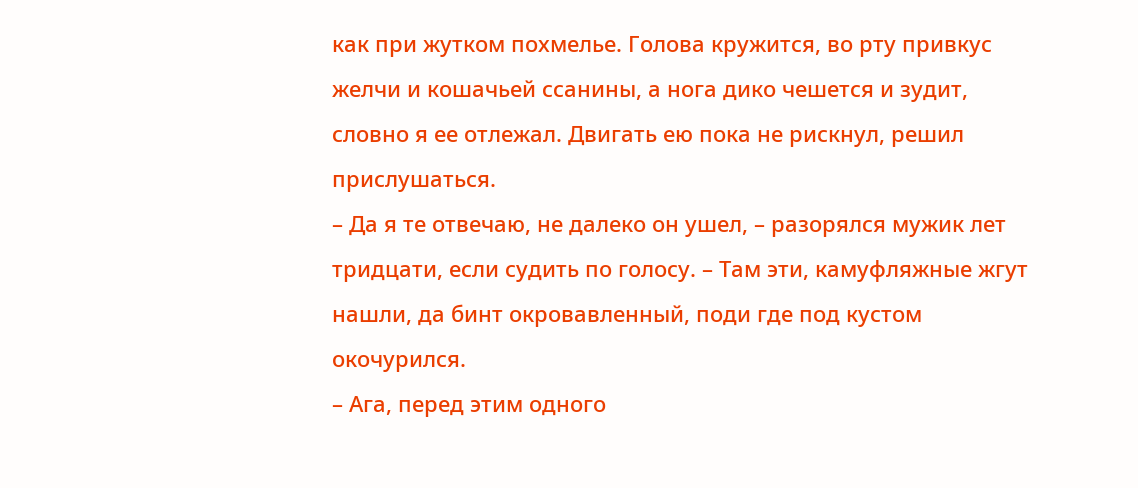как при жутком похмелье. Голова кружится, во рту привкус желчи и кошачьей ссанины, а нога дико чешется и зудит, словно я ее отлежал. Двигать ею пока не рискнул, решил прислушаться.
– Да я те отвечаю, не далеко он ушел, – разорялся мужик лет тридцати, если судить по голосу. – Там эти, камуфляжные жгут нашли, да бинт окровавленный, поди где под кустом окочурился.
– Ага, перед этим одного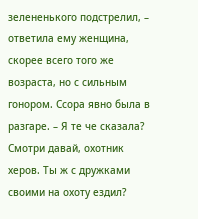зелененького подстрелил, – ответила ему женщина, скорее всего того же возраста, но с сильным гонором. Ссора явно была в разгаре. – Я те че сказала? Смотри давай, охотник херов. Ты ж с дружками своими на охоту ездил?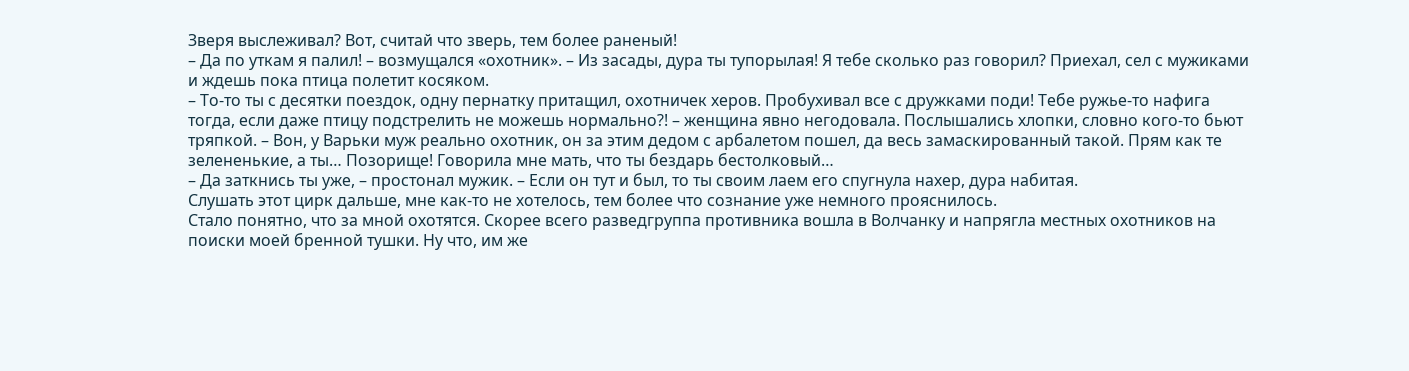Зверя выслеживал? Вот, считай что зверь, тем более раненый!
– Да по уткам я палил! – возмущался «охотник». – Из засады, дура ты тупорылая! Я тебе сколько раз говорил? Приехал, сел с мужиками и ждешь пока птица полетит косяком.
– То-то ты с десятки поездок, одну пернатку притащил, охотничек херов. Пробухивал все с дружками поди! Тебе ружье-то нафига тогда, если даже птицу подстрелить не можешь нормально?! – женщина явно негодовала. Послышались хлопки, словно кого-то бьют тряпкой. – Вон, у Варьки муж реально охотник, он за этим дедом с арбалетом пошел, да весь замаскированный такой. Прям как те зелененькие, а ты… Позорище! Говорила мне мать, что ты бездарь бестолковый…
– Да заткнись ты уже, – простонал мужик. – Если он тут и был, то ты своим лаем его спугнула нахер, дура набитая.
Слушать этот цирк дальше, мне как-то не хотелось, тем более что сознание уже немного прояснилось.
Стало понятно, что за мной охотятся. Скорее всего разведгруппа противника вошла в Волчанку и напрягла местных охотников на поиски моей бренной тушки. Ну что, им же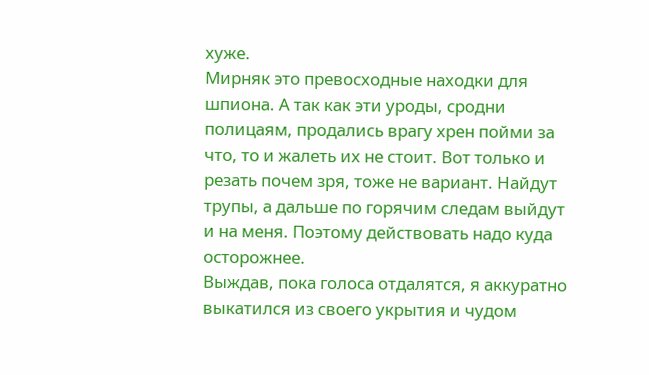хуже.
Мирняк это превосходные находки для шпиона. А так как эти уроды, сродни полицаям, продались врагу хрен пойми за что, то и жалеть их не стоит. Вот только и резать почем зря, тоже не вариант. Найдут трупы, а дальше по горячим следам выйдут и на меня. Поэтому действовать надо куда осторожнее.
Выждав, пока голоса отдалятся, я аккуратно выкатился из своего укрытия и чудом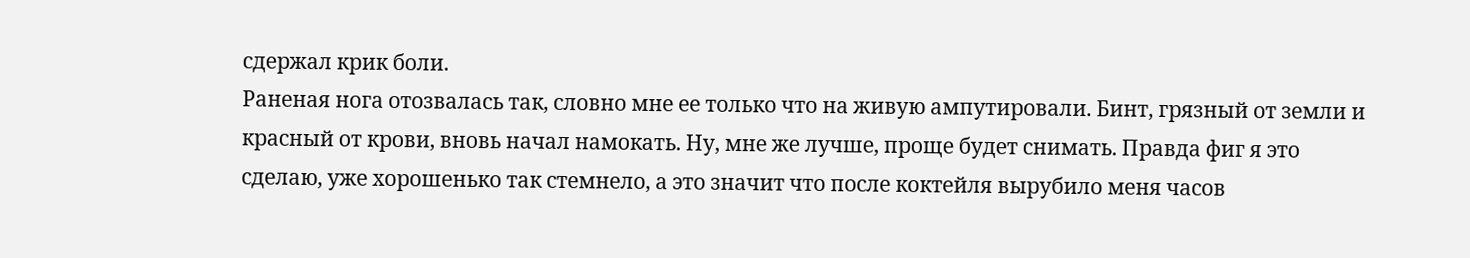сдержал крик боли.
Раненая нога отозвалась так, словно мне ее только что на живую ампутировали. Бинт, грязный от земли и красный от крови, вновь начал намокать. Ну, мне же лучше, проще будет снимать. Правда фиг я это сделаю, уже хорошенько так стемнело, а это значит что после коктейля вырубило меня часов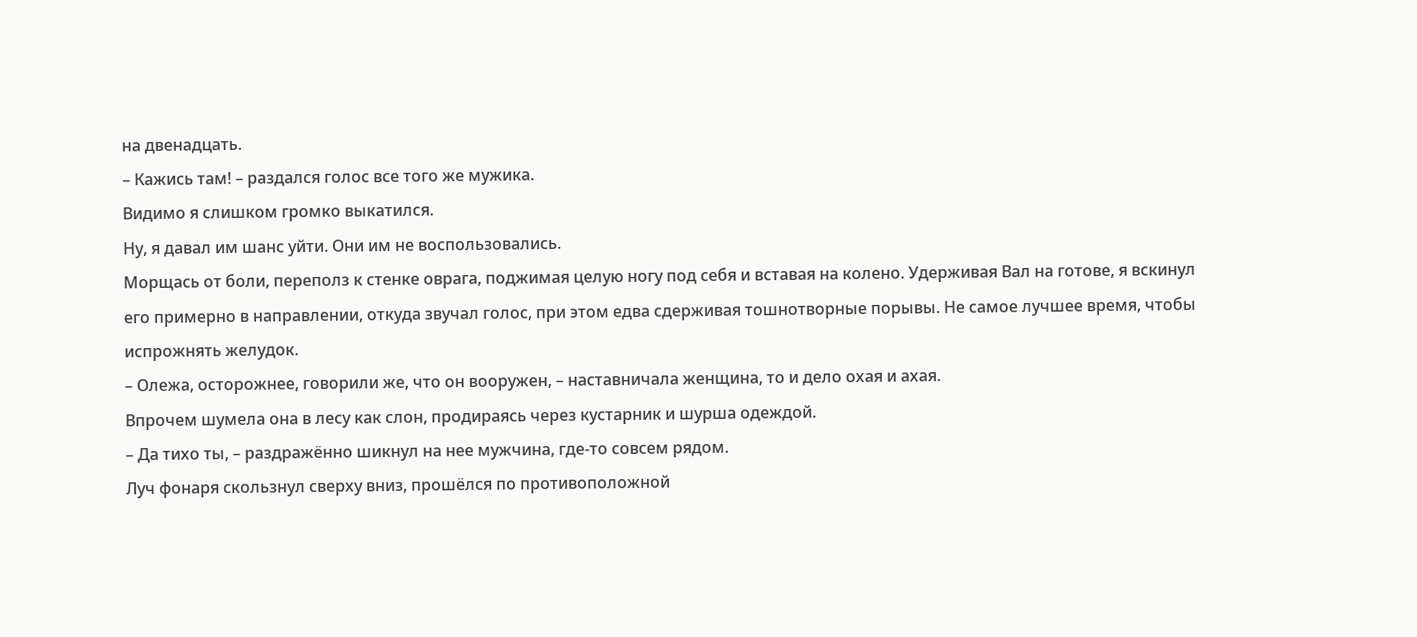на двенадцать.
– Кажись там! – раздался голос все того же мужика.
Видимо я слишком громко выкатился.
Ну, я давал им шанс уйти. Они им не воспользовались.
Морщась от боли, переполз к стенке оврага, поджимая целую ногу под себя и вставая на колено. Удерживая Вал на готове, я вскинул его примерно в направлении, откуда звучал голос, при этом едва сдерживая тошнотворные порывы. Не самое лучшее время, чтобы испрожнять желудок.
– Олежа, осторожнее, говорили же, что он вооружен, – наставничала женщина, то и дело охая и ахая.
Впрочем шумела она в лесу как слон, продираясь через кустарник и шурша одеждой.
– Да тихо ты, – раздражённо шикнул на нее мужчина, где-то совсем рядом.
Луч фонаря скользнул сверху вниз, прошёлся по противоположной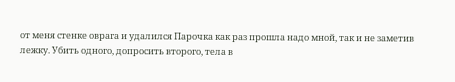от меня стенке оврага и удалился Парочка как раз прошла надо мной, так и не заметив лежку. Убить одного, допросить второго, тела в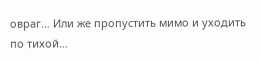овраг… Или же пропустить мимо и уходить по тихой…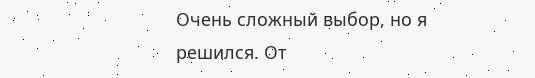Очень сложный выбор, но я решился. От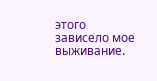этого зависело мое выживание.